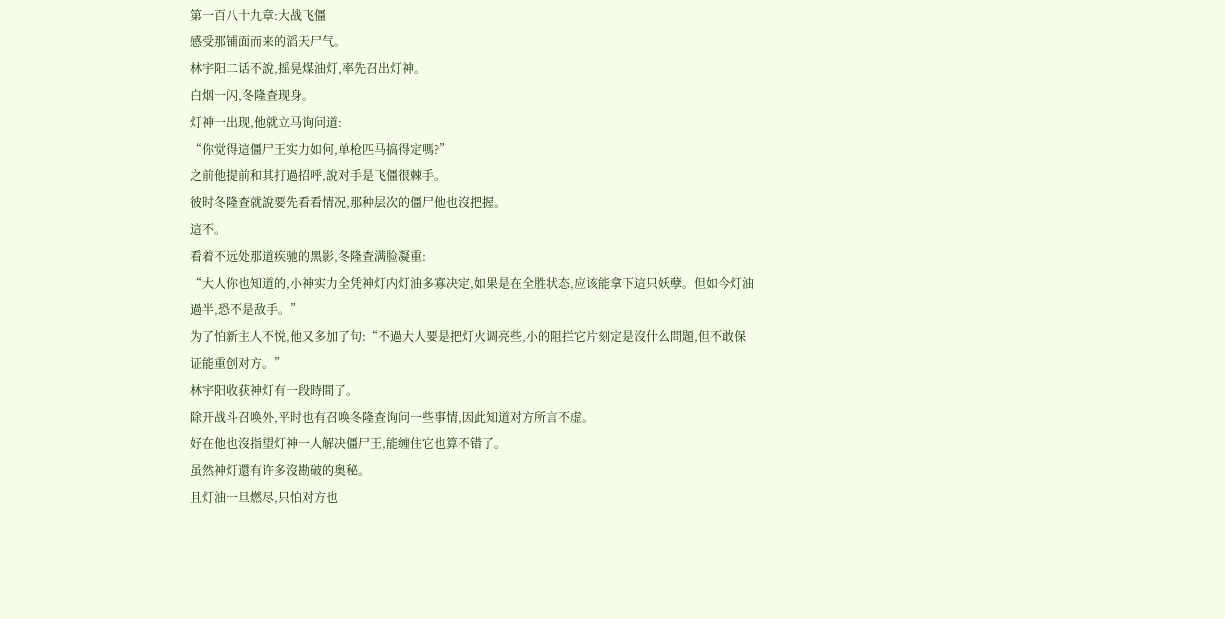第一百八十九章:大战飞僵
感受那铺面而来的滔天尸气。
林宇阳二话不說,摇晃煤油灯,率先召出灯神。
白烟一闪,冬隆查现身。
灯神一出现,他就立马询问道:
“你觉得這僵尸王实力如何,单枪匹马搞得定嗎?”
之前他提前和其打過招呼,說对手是飞僵很棘手。
彼时冬隆查就說要先看看情况,那种层次的僵尸他也沒把握。
這不。
看着不远处那道疾驰的黑影,冬隆查满脸凝重:
“大人你也知道的,小神实力全凭神灯内灯油多寡决定,如果是在全胜状态,应该能拿下這只妖孽。但如今灯油過半,恐不是敌手。”
为了怕新主人不悦,他又多加了句:“不過大人要是把灯火调亮些,小的阻拦它片刻定是沒什么問題,但不敢保证能重创对方。”
林宇阳收获神灯有一段時間了。
除开战斗召唤外,平时也有召唤冬隆查询问一些事情,因此知道对方所言不虚。
好在他也沒指望灯神一人解决僵尸王,能缠住它也算不错了。
虽然神灯還有许多沒勘破的奥秘。
且灯油一旦燃尽,只怕对方也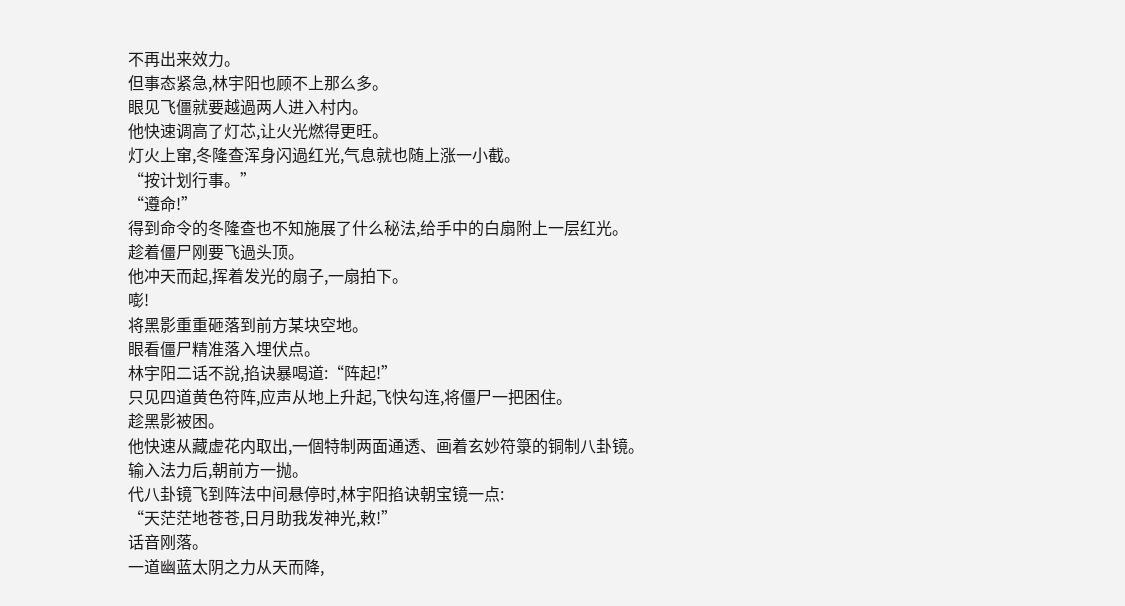不再出来效力。
但事态紧急,林宇阳也顾不上那么多。
眼见飞僵就要越過两人进入村内。
他快速调高了灯芯,让火光燃得更旺。
灯火上窜,冬隆查浑身闪過红光,气息就也随上涨一小截。
“按计划行事。”
“遵命!”
得到命令的冬隆查也不知施展了什么秘法,给手中的白扇附上一层红光。
趁着僵尸刚要飞過头顶。
他冲天而起,挥着发光的扇子,一扇拍下。
嘭!
将黑影重重砸落到前方某块空地。
眼看僵尸精准落入埋伏点。
林宇阳二话不說,掐诀暴喝道:“阵起!”
只见四道黄色符阵,应声从地上升起,飞快勾连,将僵尸一把困住。
趁黑影被困。
他快速从藏虚花内取出,一個特制两面通透、画着玄妙符箓的铜制八卦镜。
输入法力后,朝前方一抛。
代八卦镜飞到阵法中间悬停时,林宇阳掐诀朝宝镜一点:
“天茫茫地苍苍,日月助我发神光,敕!”
话音刚落。
一道幽蓝太阴之力从天而降,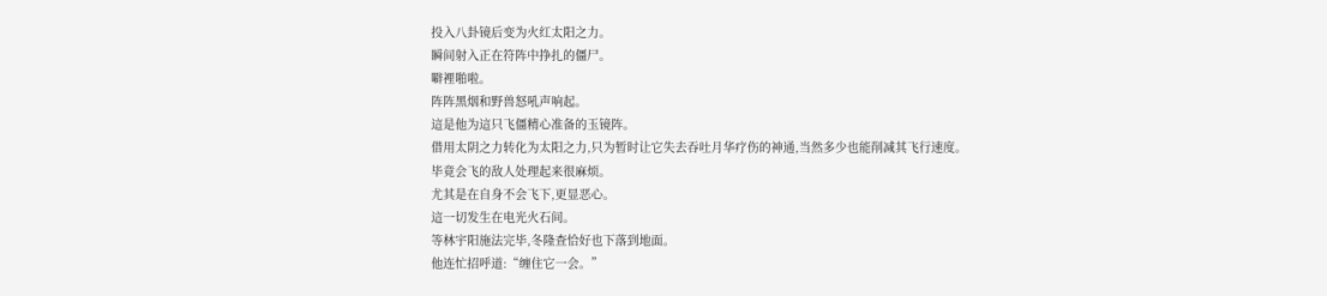投入八卦镜后变为火红太阳之力。
瞬间射入正在符阵中挣扎的僵尸。
噼裡啪啦。
阵阵黑烟和野兽怒吼声响起。
這是他为這只飞僵精心准备的玉镜阵。
借用太阴之力转化为太阳之力,只为暂时让它失去吞吐月华疗伤的神通,当然多少也能削减其飞行速度。
毕竟会飞的敌人处理起来很麻烦。
尤其是在自身不会飞下,更显恶心。
這一切发生在电光火石间。
等林宇阳施法完毕,冬隆查恰好也下落到地面。
他连忙招呼道:“缠住它一会。”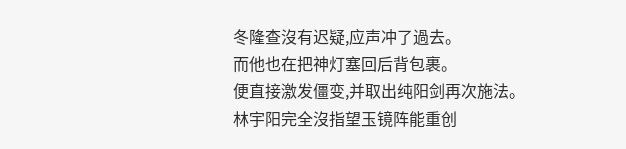冬隆查沒有迟疑,应声冲了過去。
而他也在把神灯塞回后背包裹。
便直接激发僵变,并取出纯阳剑再次施法。
林宇阳完全沒指望玉镜阵能重创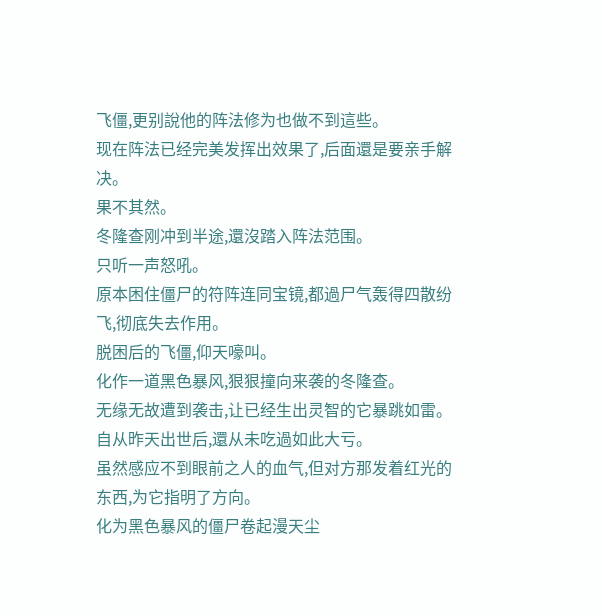飞僵,更别說他的阵法修为也做不到這些。
现在阵法已经完美发挥出效果了,后面還是要亲手解决。
果不其然。
冬隆查刚冲到半途,還沒踏入阵法范围。
只听一声怒吼。
原本困住僵尸的符阵连同宝镜,都過尸气轰得四散纷飞,彻底失去作用。
脱困后的飞僵,仰天嚎叫。
化作一道黑色暴风,狠狠撞向来袭的冬隆查。
无缘无故遭到袭击,让已经生出灵智的它暴跳如雷。
自从昨天出世后,還从未吃過如此大亏。
虽然感应不到眼前之人的血气,但对方那发着红光的东西,为它指明了方向。
化为黑色暴风的僵尸卷起漫天尘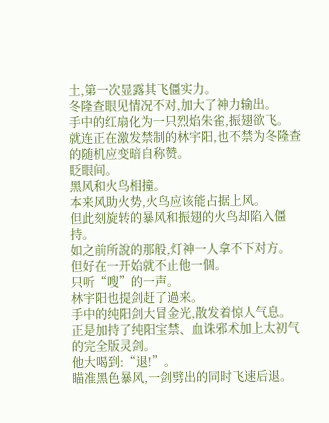土,第一次显露其飞僵实力。
冬隆查眼见情况不对,加大了神力输出。
手中的红扇化为一只烈焰朱雀,振翅欲飞。
就连正在激发禁制的林宇阳,也不禁为冬隆查的随机应变暗自称赞。
眨眼间。
黑风和火鸟相撞。
本来风助火势,火鸟应该能占据上风。
但此刻旋转的暴风和振翅的火鸟却陷入僵持。
如之前所說的那般,灯神一人拿不下对方。
但好在一开始就不止他一個。
只听“嗖”的一声。
林宇阳也提剑赶了過来。
手中的纯阳剑大冒金光,散发着惊人气息。
正是加持了纯阳宝禁、血诛邪术加上太初气的完全版灵剑。
他大喝到:“退!”。
瞄准黑色暴风,一剑劈出的同时飞速后退。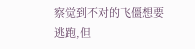察觉到不对的飞僵想要逃跑,但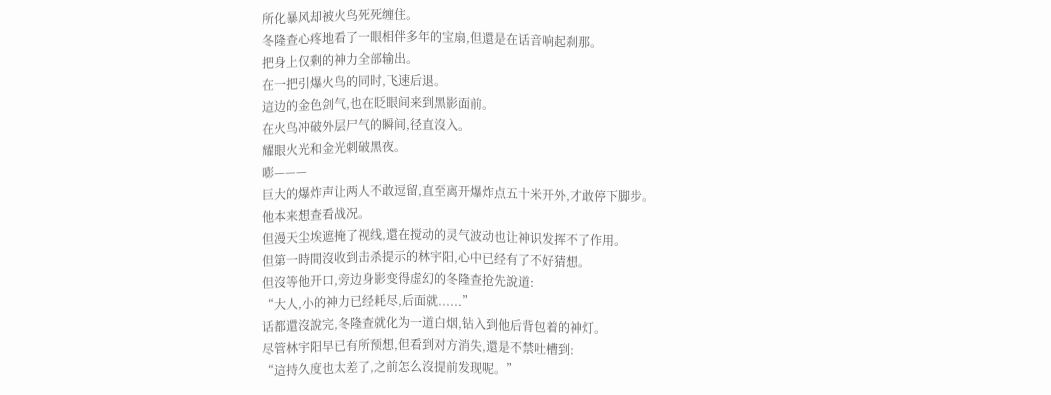所化暴风却被火鸟死死缠住。
冬隆查心疼地看了一眼相伴多年的宝扇,但還是在话音响起刹那。
把身上仅剩的神力全部输出。
在一把引爆火鸟的同时,飞速后退。
這边的金色剑气,也在眨眼间来到黑影面前。
在火鸟冲破外层尸气的瞬间,径直沒入。
耀眼火光和金光刺破黑夜。
嘭———
巨大的爆炸声让两人不敢逗留,直至离开爆炸点五十米开外,才敢停下脚步。
他本来想查看战况。
但漫天尘埃遮掩了视线,還在搅动的灵气波动也让神识发挥不了作用。
但第一時間沒收到击杀提示的林宇阳,心中已经有了不好猜想。
但沒等他开口,旁边身影变得虚幻的冬隆查抢先說道:
“大人,小的神力已经耗尽,后面就......”
话都還沒說完,冬隆查就化为一道白烟,钻入到他后背包着的神灯。
尽管林宇阳早已有所预想,但看到对方消失,還是不禁吐槽到:
“這持久度也太差了,之前怎么沒提前发现呢。”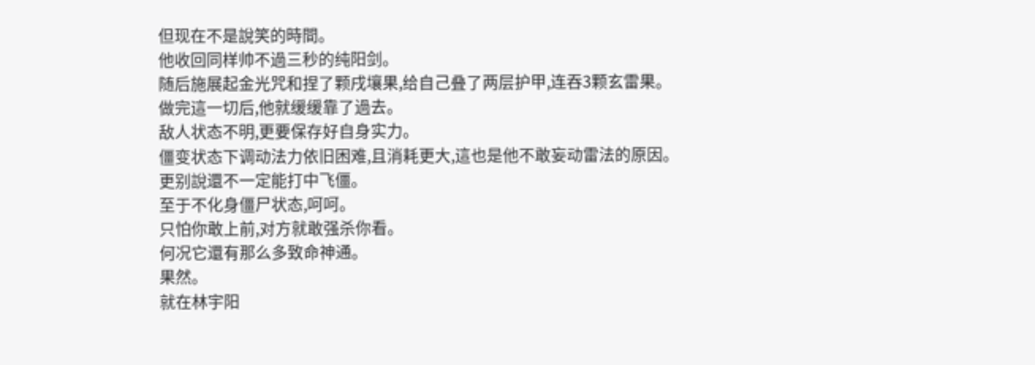但现在不是說笑的時間。
他收回同样帅不過三秒的纯阳剑。
随后施展起金光咒和捏了颗戌壤果,给自己叠了两层护甲,连吞3颗玄雷果。
做完這一切后,他就缓缓靠了過去。
敌人状态不明,更要保存好自身实力。
僵变状态下调动法力依旧困难,且消耗更大,這也是他不敢妄动雷法的原因。
更别說還不一定能打中飞僵。
至于不化身僵尸状态,呵呵。
只怕你敢上前,对方就敢强杀你看。
何况它還有那么多致命神通。
果然。
就在林宇阳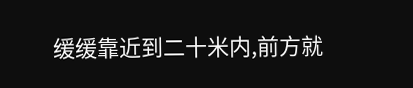缓缓靠近到二十米内,前方就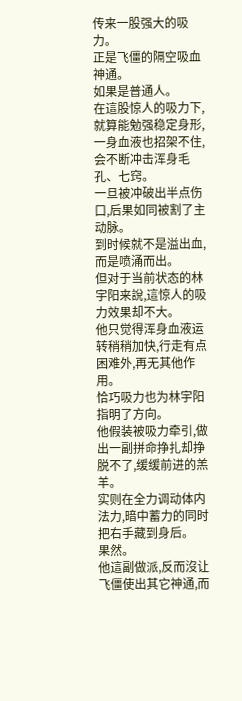传来一股强大的吸力。
正是飞僵的隔空吸血神通。
如果是普通人。
在這股惊人的吸力下,就算能勉强稳定身形,一身血液也招架不住,会不断冲击浑身毛孔、七窍。
一旦被冲破出半点伤口,后果如同被割了主动脉。
到时候就不是溢出血,而是喷涌而出。
但对于当前状态的林宇阳来說,這惊人的吸力效果却不大。
他只觉得浑身血液运转稍稍加快,行走有点困难外,再无其他作用。
恰巧吸力也为林宇阳指明了方向。
他假装被吸力牵引,做出一副拼命挣扎却挣脱不了,缓缓前进的羔羊。
实则在全力调动体内法力,暗中蓄力的同时把右手藏到身后。
果然。
他這副做派,反而沒让飞僵使出其它神通,而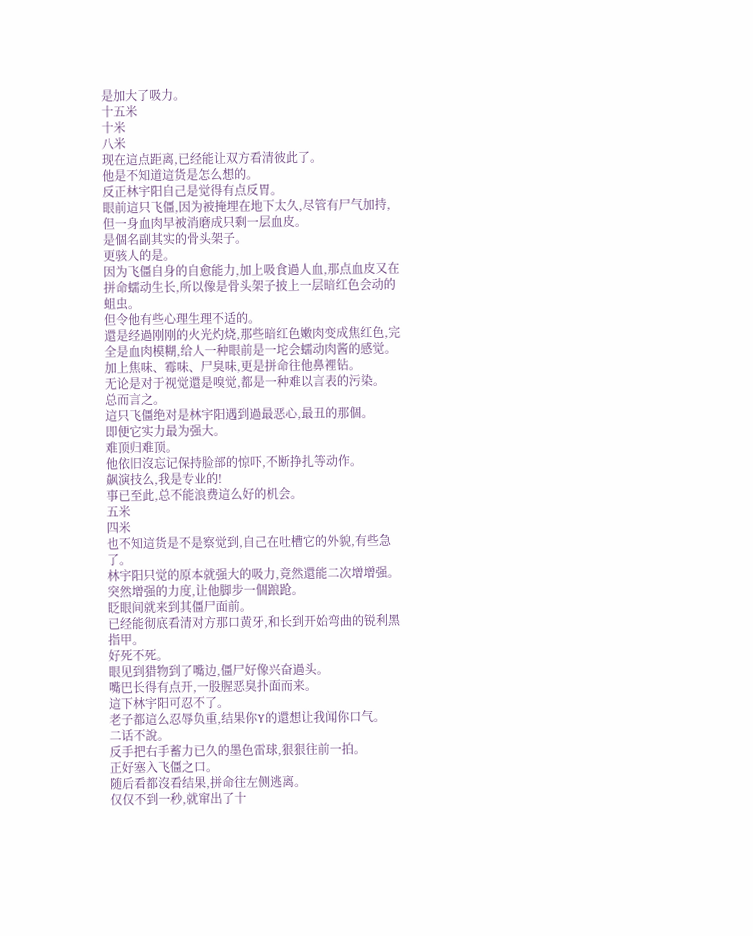是加大了吸力。
十五米
十米
八米
现在這点距离,已经能让双方看清彼此了。
他是不知道這货是怎么想的。
反正林宇阳自己是觉得有点反胃。
眼前這只飞僵,因为被掩埋在地下太久,尽管有尸气加持,但一身血肉早被消磨成只剩一层血皮。
是個名副其实的骨头架子。
更骇人的是。
因为飞僵自身的自愈能力,加上吸食過人血,那点血皮又在拼命蠕动生长,所以像是骨头架子披上一层暗红色会动的蛆虫。
但令他有些心理生理不适的。
還是经過刚刚的火光灼烧,那些暗红色嫩肉变成焦红色,完全是血肉模糊,给人一种眼前是一坨会蠕动肉酱的感觉。
加上焦味、霉味、尸臭味,更是拼命往他鼻裡钻。
无论是对于视觉還是嗅觉,都是一种难以言表的污染。
总而言之。
這只飞僵绝对是林宇阳遇到過最恶心,最丑的那個。
即便它实力最为强大。
难顶归难顶。
他依旧沒忘记保持脸部的惊吓,不断挣扎等动作。
飙演技么,我是专业的!
事已至此,总不能浪费這么好的机会。
五米
四米
也不知這货是不是察觉到,自己在吐槽它的外貌,有些急了。
林宇阳只觉的原本就强大的吸力,竟然還能二次增增强。
突然增强的力度,让他脚步一個踉跄。
眨眼间就来到其僵尸面前。
已经能彻底看清对方那口黄牙,和长到开始弯曲的锐利黑指甲。
好死不死。
眼见到猎物到了嘴边,僵尸好像兴奋過头。
嘴巴长得有点开,一股腥恶臭扑面而来。
這下林宇阳可忍不了。
老子都這么忍辱负重,结果你Y的還想让我闻你口气。
二话不說。
反手把右手蓄力已久的墨色雷球,狠狠往前一拍。
正好塞入飞僵之口。
随后看都沒看结果,拼命往左侧逃离。
仅仅不到一秒,就窜出了十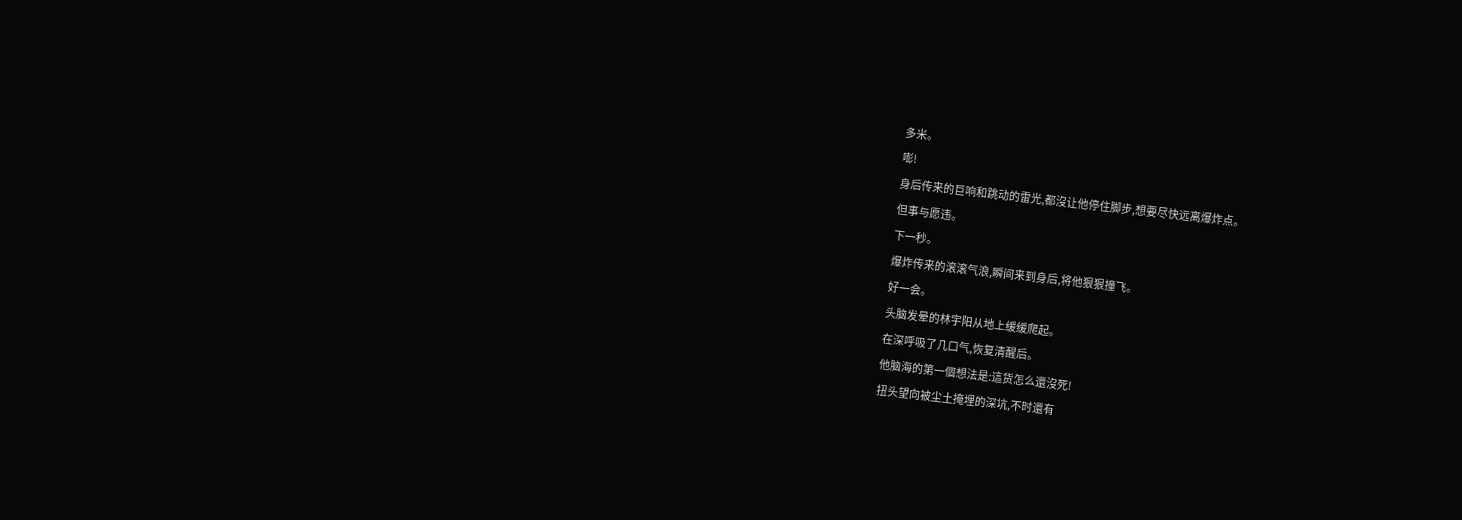多米。
嘭!
身后传来的巨响和跳动的雷光,都沒让他停住脚步,想要尽快远离爆炸点。
但事与愿违。
下一秒。
爆炸传来的滚滚气浪,瞬间来到身后,将他狠狠撞飞。
好一会。
头脑发晕的林宇阳从地上缓缓爬起。
在深呼吸了几口气,恢复清醒后。
他脑海的第一個想法是:這货怎么還沒死!
扭头望向被尘土掩埋的深坑,不时還有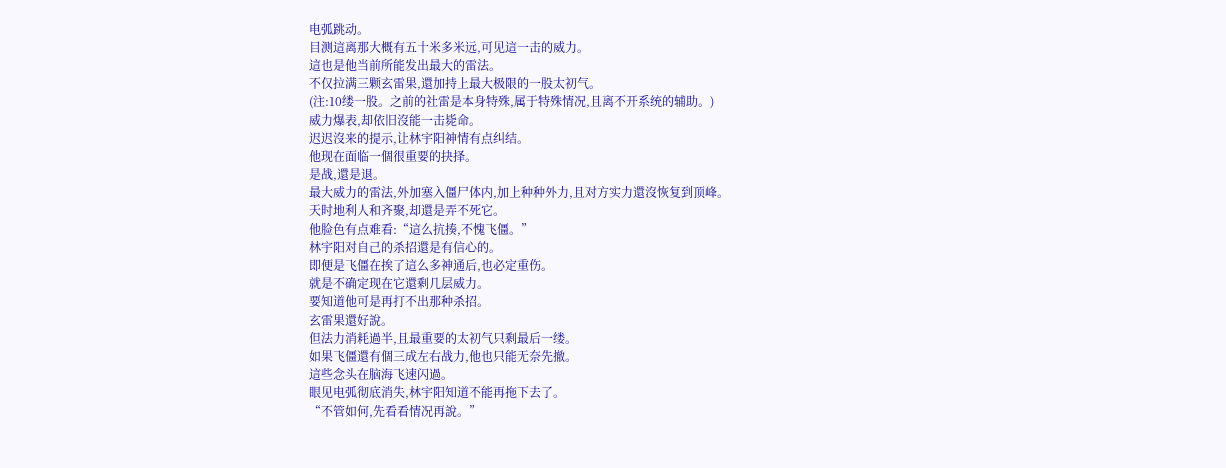电弧跳动。
目测這离那大概有五十米多米远,可见這一击的威力。
這也是他当前所能发出最大的雷法。
不仅拉满三颗玄雷果,還加持上最大极限的一股太初气。
(注:10缕一股。之前的社雷是本身特殊,属于特殊情况,且离不开系统的辅助。)
威力爆表,却依旧沒能一击毙命。
迟迟沒来的提示,让林宇阳神情有点纠结。
他现在面临一個很重要的抉择。
是战,還是退。
最大威力的雷法,外加塞入僵尸体内,加上种种外力,且对方实力還沒恢复到顶峰。
天时地利人和齐聚,却還是弄不死它。
他脸色有点难看:“這么抗揍,不愧飞僵。”
林宇阳对自己的杀招還是有信心的。
即便是飞僵在挨了這么多神通后,也必定重伤。
就是不确定现在它還剩几层威力。
要知道他可是再打不出那种杀招。
玄雷果還好說。
但法力消耗過半,且最重要的太初气只剩最后一缕。
如果飞僵還有個三成左右战力,他也只能无奈先撤。
這些念头在脑海飞速闪過。
眼见电弧彻底消失,林宇阳知道不能再拖下去了。
“不管如何,先看看情况再說。”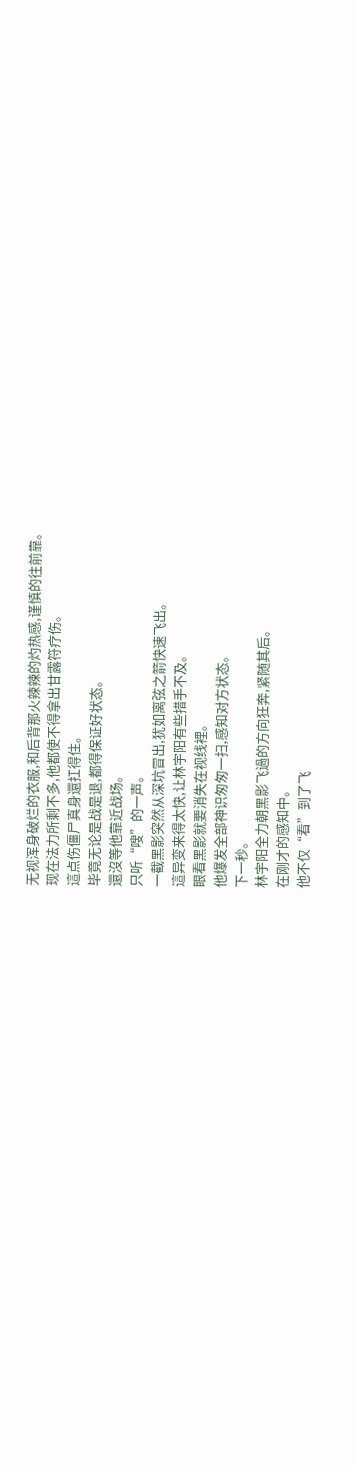无视浑身破烂的衣服,和后背那火辣辣的灼热感,谨慎的往前靠。
现在法力所剩不多,他都使不得拿出甘露符疗伤。
這点伤僵尸真身還扛得住。
毕竟无论是战是退,都得保证好状态。
還沒等他靠近战场。
只听“嗖”的一声。
一截黑影突然从深坑冒出,犹如离弦之箭快速飞出。
這异变来得太快,让林宇阳有些措手不及。
眼看黑影就要消失在视线裡。
他爆发全部神识匆匆一扫,感知对方状态。
下一秒。
林宇阳全力朝黑影飞過的方向狂奔,紧随其后。
在刚才的感知中。
他不仅“看”到了飞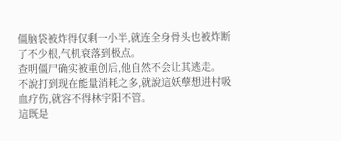僵脑袋被炸得仅剩一小半,就连全身骨头也被炸断了不少根,气机衰落到极点。
查明僵尸确实被重创后,他自然不会让其逃走。
不說打到现在能量消耗之多,就說這妖孽想进村吸血疗伤,就容不得林宇阳不管。
這既是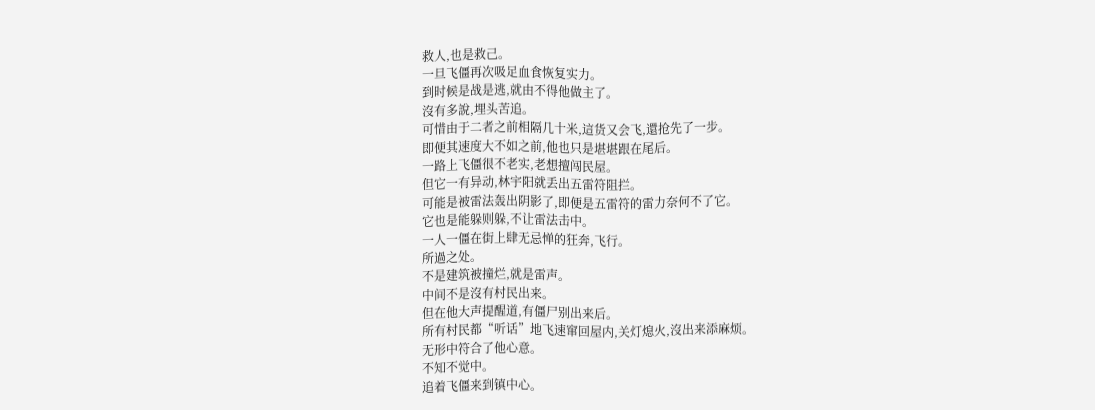救人,也是救己。
一旦飞僵再次吸足血食恢复实力。
到时候是战是逃,就由不得他做主了。
沒有多說,埋头苦追。
可惜由于二者之前相隔几十米,這货又会飞,還抢先了一步。
即便其速度大不如之前,他也只是堪堪跟在尾后。
一路上飞僵很不老实,老想擅闯民屋。
但它一有异动,林宇阳就丢出五雷符阻拦。
可能是被雷法轰出阴影了,即便是五雷符的雷力奈何不了它。
它也是能躲则躲,不让雷法击中。
一人一僵在街上肆无忌惮的狂奔,飞行。
所過之处。
不是建筑被撞烂,就是雷声。
中间不是沒有村民出来。
但在他大声提醒道,有僵尸别出来后。
所有村民都“听话”地飞速窜回屋内,关灯熄火,沒出来添麻烦。
无形中符合了他心意。
不知不觉中。
追着飞僵来到镇中心。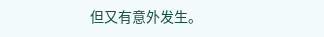但又有意外发生。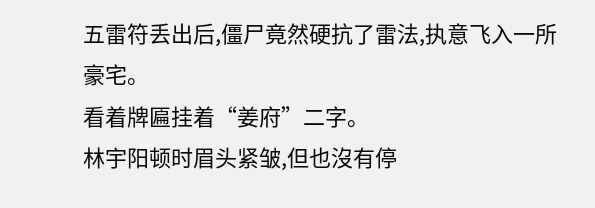五雷符丢出后,僵尸竟然硬抗了雷法,执意飞入一所豪宅。
看着牌匾挂着“姜府”二字。
林宇阳顿时眉头紧皱,但也沒有停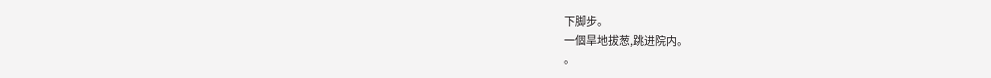下脚步。
一個旱地拔葱,跳进院内。
。